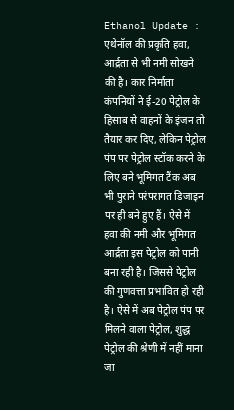Ethanol Update : एथेनॉल की प्रकृति हवा, आर्द्रता से भी नमी सोखने की है। कार निर्माता कंपनियों ने ई-20 पेट्रोल के हिसाब से वाहनों के इंजन तो तैयार कर दिए, लेकिन पेट्रोल पंप पर पेट्रोल स्टॉक करने के लिए बने भूमिगत टैंक अब भी पुराने परंपरागत डिजाइन पर ही बने हुए हैं। ऐसे में हवा की नमी और भूमिगत आर्द्रता इस पेट्रोल को पानी बना रही है। जिससे पेट्रोल की गुणवत्ता प्रभावित हो रही है। ऐसे में अब पेट्रोल पंप पर मिलने वाला पेट्रोल, शुद्ध पेट्रोल की श्रेणी में नहीं माना जा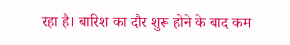रहा है। बारिश का दौर शुरू होने के बाद कम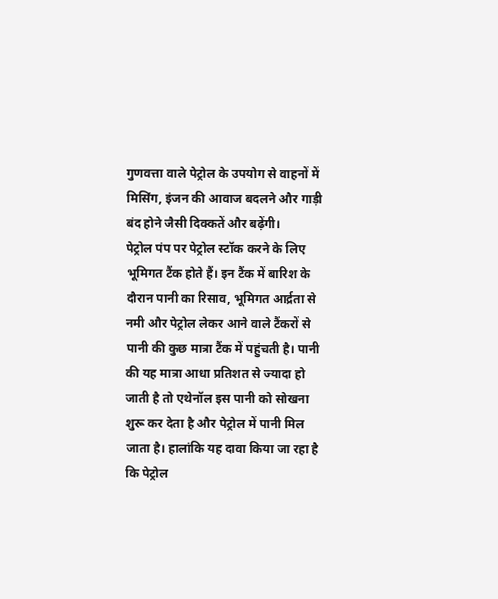गुणवत्ता वाले पेट्रोल के उपयोग से वाहनों में मिसिंग, इंजन की आवाज बदलने और गाड़ी बंद होने जैसी दिक्कतें और बढ़ेंगी।
पेट्रोल पंप पर पेट्रोल स्टॉक करने के लिए भूमिगत टैंक होते हैं। इन टैंक में बारिश के दौरान पानी का रिसाव, भूमिगत आर्द्रता से नमी और पेट्रोल लेकर आने वाले टैंकरों से पानी की कुछ मात्रा टैंक में पहुंचती है। पानी की यह मात्रा आधा प्रतिशत से ज्यादा हो जाती है तो एथेनॉल इस पानी को सोखना शुरू कर देता है और पेट्रोल में पानी मिल जाता है। हालांकि यह दावा किया जा रहा है कि पेट्रोल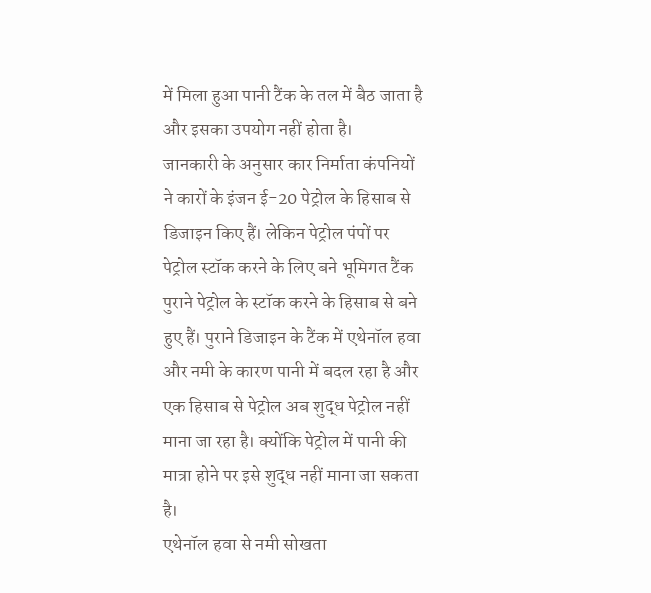में मिला हुआ पानी टैंक के तल में बैठ जाता है और इसका उपयोग नहीं होता है।
जानकारी के अनुसार कार निर्माता कंपनियों ने कारों के इंजन ई-20 पेट्रोल के हिसाब से डिजाइन किए हैं। लेकिन पेट्रोल पंपों पर पेट्रोल स्टॉक करने के लिए बने भूमिगत टैंक पुराने पेट्रोल के स्टॉक करने के हिसाब से बने हुए हैं। पुराने डिजाइन के टैंक में एथेनॉल हवा और नमी के कारण पानी में बदल रहा है और एक हिसाब से पेट्रोल अब शुद्ध पेट्रोल नहीं माना जा रहा है। क्योंकि पेट्रोल में पानी की मात्रा होने पर इसे शुद्ध नहीं माना जा सकता है।
एथेनॉल हवा से नमी सोखता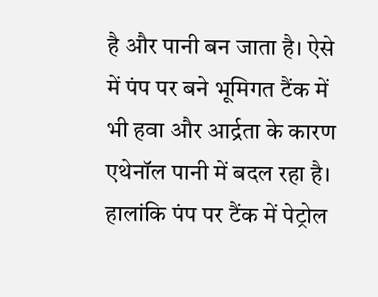है और पानी बन जाता है। ऐसे में पंप पर बने भूमिगत टैंक में भी हवा और आर्द्रता के कारण एथेनॉल पानी में बदल रहा है। हालांकि पंप पर टैंक में पेट्रोल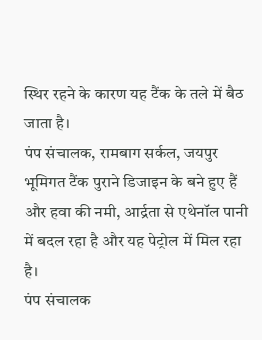स्थिर रहने के कारण यह टैंक के तले में बैठ जाता है।
पंप संचालक, रामबाग सर्कल, जयपुर
भूमिगत टैंक पुराने डिजाइन के बने हुए हैं और हवा की नमी, आर्द्रता से एथेनॉल पानी में बदल रहा है और यह पेट्रोल में मिल रहा है।
पंप संचालक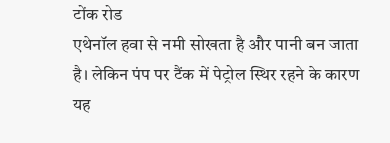टोंक रोड
एथेनॉल हवा से नमी सोखता है और पानी बन जाता है। लेकिन पंप पर टैंक में पेट्रोल स्थिर रहने के कारण यह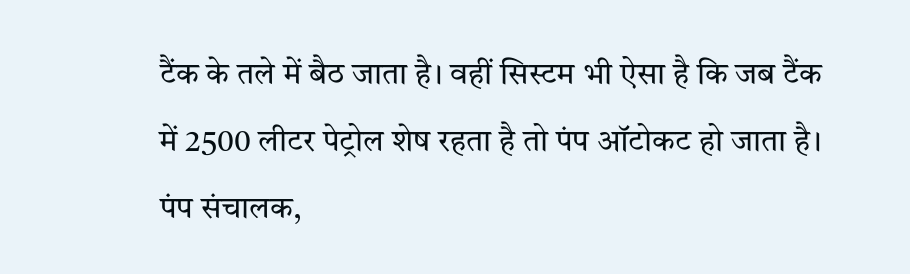टैंक के तले में बैठ जाता है। वहीं सिस्टम भी ऐसा है कि जब टैंक में 2500 लीटर पेट्रोल शेष रहता है तो पंप ऑटोकट हो जाता है।
पंप संचालक,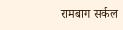रामबाग सर्कल